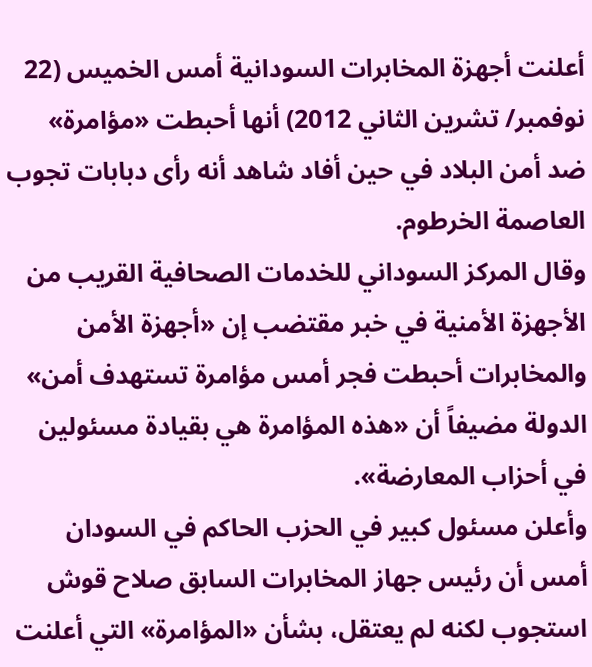أعلنت أجهزة المخابرات السودانية أمس الخميس (22 نوفمبر/ تشرين الثاني 2012) أنها أحبطت «مؤامرة» ضد أمن البلاد في حين أفاد شاهد أنه رأى دبابات تجوب العاصمة الخرطوم.
وقال المركز السوداني للخدمات الصحافية القريب من الأجهزة الأمنية في خبر مقتضب إن «أجهزة الأمن والمخابرات أحبطت فجر أمس مؤامرة تستهدف أمن» الدولة مضيفاً أن «هذه المؤامرة هي بقيادة مسئولين في أحزاب المعارضة».
وأعلن مسئول كبير في الحزب الحاكم في السودان أمس أن رئيس جهاز المخابرات السابق صلاح قوش استجوب لكنه لم يعتقل، بشأن «المؤامرة» التي أعلنت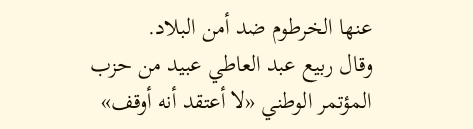عنها الخرطوم ضد أمن البلاد.
وقال ربيع عبد العاطي عبيد من حزب المؤتمر الوطني «لا أعتقد أنه أوقف»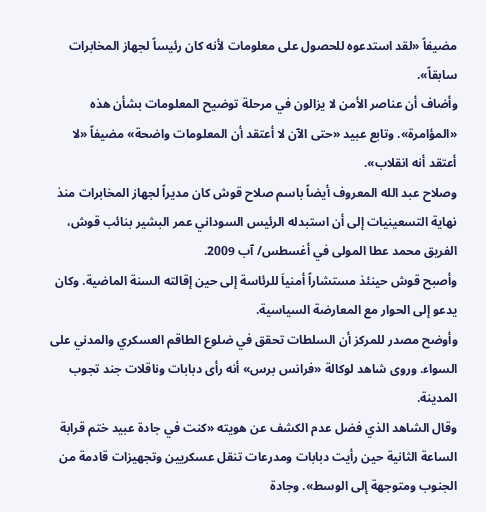مضيفاً «لقد استدعوه للحصول على معلومات لأنه كان رئيساً لجهاز المخابرات سابقاً».
وأضاف أن عناصر الأمن لا يزالون في مرحلة توضيح المعلومات بشأن هذه «المؤامرة». وتابع عبيد «حتى الآن لا أعتقد أن المعلومات واضحة» مضيفاً «لا أعتقد أنه انقلاب».
وصلاح عبد الله المعروف أيضاً باسم صلاح قوش كان مديراً لجهاز المخابرات منذ نهاية التسعينيات إلى أن استبدله الرئيس السوداني عمر البشير بنائب قوش، الفريق محمد عطا المولى في أغسطس/ آب 2009.
وأصبح قوش حينئذ مستشاراً أمنياَ للرئاسة إلى حين إقالته السنة الماضية. وكان يدعو إلى الحوار مع المعارضة السياسية.
وأوضح مصدر للمركز أن السلطات تحقق في ضلوع الطاقم العسكري والمدني على السواء. وروى شاهد لوكالة «فرانس برس» أنه رأى دبابات وناقلات جند تجوب المدينة.
وقال الشاهد الذي فضل عدم الكشف عن هويته «كنت في جادة عبيد ختم قرابة الساعة الثانية حين رأيت دبابات ومدرعات تنقل عسكريين وتجهيزات قادمة من الجنوب ومتوجهة إلى الوسط». وجادة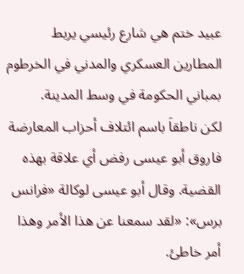عبيد ختم هي شارع رئيسي يربط المطارين العسكري والمدني في الخرطوم بمباني الحكومة في وسط المدينة.
لكن ناطقاَ باسم ائتلاف أحزاب المعارضة فاروق أبو عيسى رفض أي علاقة بهذه القضية. وقال أبو عيسى لوكالة «فرانس برس»: «لقد سمعنا عن هذا الأمر وهذا أمر خاطئ.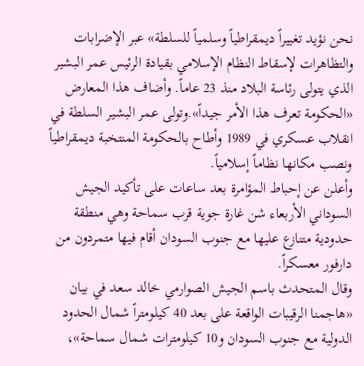نحن نؤيد تغييراً ديمقراطياً وسلمياً للسلطة» عبر الإضرابات والتظاهرات لإسقاط النظام الإسلامي بقيادة الرئيس عمر البشير الذي يتولى رئاسة البلاد منذ 23 عاماً. وأضاف هذا المعارض «الحكومة تعرف هذا الأمر جيداً».وتولى عمر البشير السلطة في انقلاب عسكري في 1989 وأطاح بالحكومة المنتخبة ديمقراطياً ونصب مكانها نظاماً إسلامياً.
وأعلن عن إحباط المؤامرة بعد ساعات على تأكيد الجيش السوداني الأربعاء شن غارة جوية قرب سماحة وهي منطقة حدودية متنازع عليها مع جنوب السودان أقام فيها متمردون من دارفور معسكراً.
وقال المتحدث باسم الجيش الصوارمي خالد سعد في بيان «هاجمنا الرقيبات الواقعة على بعد 40 كيلومتراً شمال الحدود الدولية مع جنوب السودان و10 كيلومترات شمال سماحة»،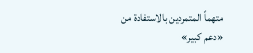متهماً المتمردين بالاستفادة من «دعم كبير»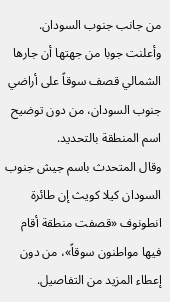من جانب جنوب السودان.
وأعلنت جوبا من جهتها أن جارها الشمالي قصف سوقاً على أراضي جنوب السودان، من دون توضيح اسم المنطقة بالتحديد.
وقال المتحدث باسم جيش جنوب السودان كيلا كويث إن طائرة انطونوف «قصفت منطقة أقام فيها مواطنون سوقاً»، من دون إعطاء المزيد من التفاصيل.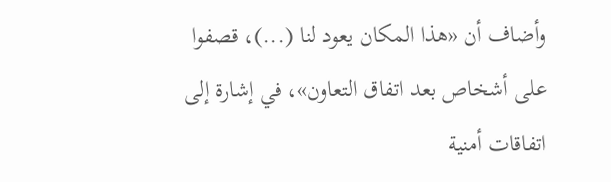وأضاف أن «هذا المكان يعود لنا (...)، قصفوا على أشخاص بعد اتفاق التعاون»، في إشارة إلى اتفاقات أمنية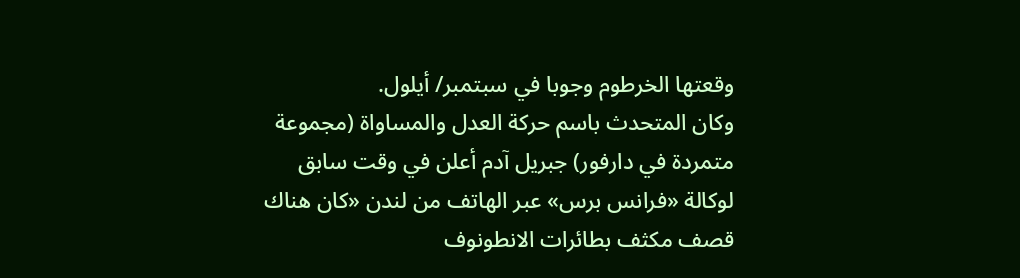وقعتها الخرطوم وجوبا في سبتمبر/ أيلول.
وكان المتحدث باسم حركة العدل والمساواة (مجموعة متمردة في دارفور) جبريل آدم أعلن في وقت سابق لوكالة «فرانس برس» عبر الهاتف من لندن «كان هناك قصف مكثف بطائرات الانطونوف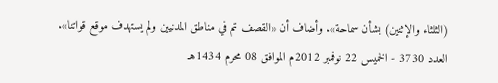(الثلثاء والإثنين) بشأن سماحة». وأضاف أن «القصف تم في مناطق المدنيين ولم يستهدف موقع قواتنا».
العدد 3730 - الخميس 22 نوفمبر 2012م الموافق 08 محرم 1434هـ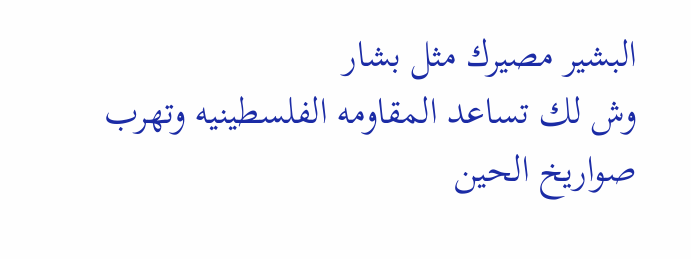البشير مصيرك مثل بشار
وش لك تساعد المقاومه الفلسطينيه وتهرب صواريخ الحين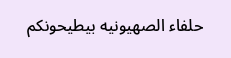حلفاء الصهيونيه بيطيحونكم